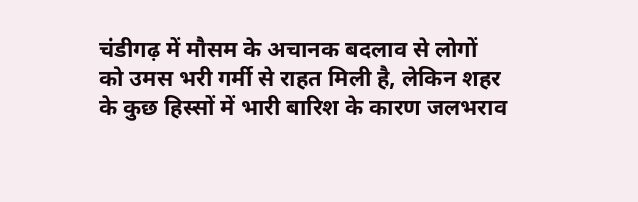चंडीगढ़ में मौसम के अचानक बदलाव से लोगों को उमस भरी गर्मी से राहत मिली है, लेकिन शहर के कुछ हिस्सों में भारी बारिश के कारण जलभराव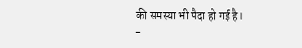की समस्या भी पैदा हो गई है।
-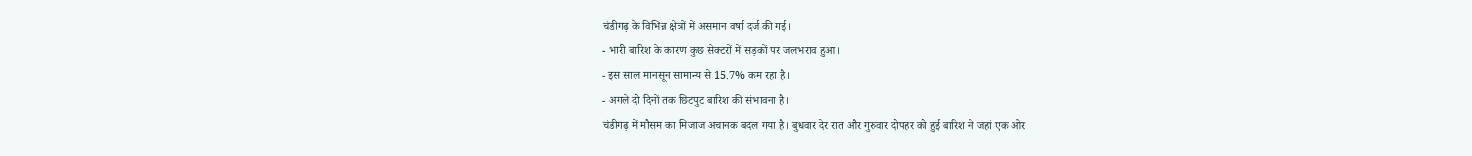चंडीगढ़ के विभिन्न क्षेत्रों में असमान वर्षा दर्ज की गई।
- भारी बारिश के कारण कुछ सेक्टरों में सड़कों पर जलभराव हुआ।
- इस साल मानसून सामान्य से 15.7% कम रहा है।
- अगले दो दिनों तक छिटपुट बारिश की संभावना है।
चंडीगढ़ में मौसम का मिजाज अचानक बदल गया है। बुधवार देर रात और गुरुवार दोपहर को हुई बारिश ने जहां एक ओर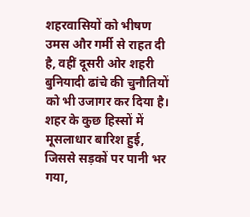शहरवासियों को भीषण उमस और गर्मी से राहत दी है, वहीं दूसरी ओर शहरी बुनियादी ढांचे की चुनौतियों को भी उजागर कर दिया है। शहर के कुछ हिस्सों में मूसलाधार बारिश हुई, जिससे सड़कों पर पानी भर गया,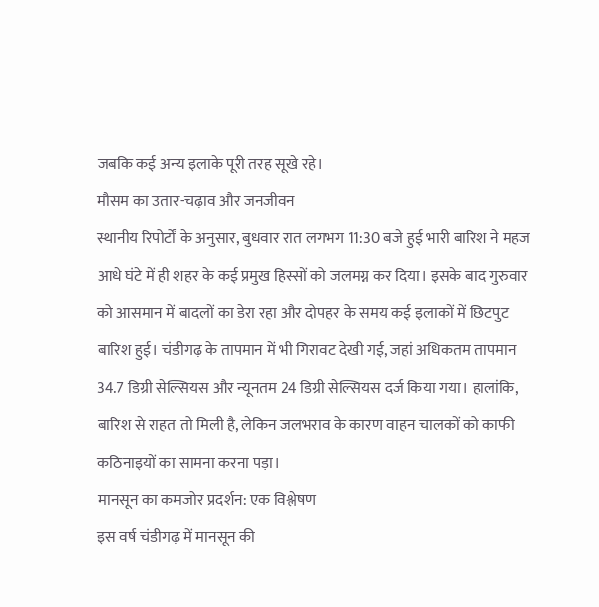जबकि कई अन्य इलाके पूरी तरह सूखे रहे।
मौसम का उतार-चढ़ाव और जनजीवन
स्थानीय रिपोर्टों के अनुसार, बुधवार रात लगभग 11:30 बजे हुई भारी बारिश ने महज आधे घंटे में ही शहर के कई प्रमुख हिस्सों को जलमग्न कर दिया। इसके बाद गुरुवार को आसमान में बादलों का डेरा रहा और दोपहर के समय कई इलाकों में छिटपुट बारिश हुई। चंडीगढ़ के तापमान में भी गिरावट देखी गई, जहां अधिकतम तापमान 34.7 डिग्री सेल्सियस और न्यूनतम 24 डिग्री सेल्सियस दर्ज किया गया। हालांकि, बारिश से राहत तो मिली है, लेकिन जलभराव के कारण वाहन चालकों को काफी कठिनाइयों का सामना करना पड़ा।
मानसून का कमजोर प्रदर्शन: एक विश्लेषण
इस वर्ष चंडीगढ़ में मानसून की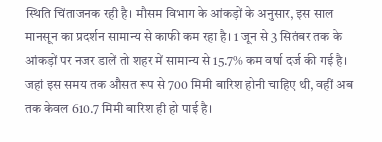स्थिति चिंताजनक रही है। मौसम विभाग के आंकड़ों के अनुसार, इस साल मानसून का प्रदर्शन सामान्य से काफी कम रहा है। 1 जून से 3 सितंबर तक के आंकड़ों पर नजर डालें तो शहर में सामान्य से 15.7% कम वर्षा दर्ज की गई है। जहां इस समय तक औसत रूप से 700 मिमी बारिश होनी चाहिए थी, वहीं अब तक केवल 610.7 मिमी बारिश ही हो पाई है।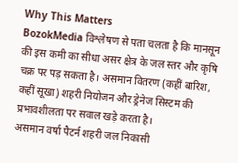Why This Matters
BozokMedia विश्लेषण से पता चलता है कि मानसून की इस कमी का सीधा असर क्षेत्र के जल स्तर और कृषि चक्र पर पड़ सकता है। असमान वितरण (कहीं बारिश, कहीं सूखा) शहरी नियोजन और ड्रेनेज सिस्टम की प्रभावशीलता पर सवाल खड़े करता है।
असमान वर्षा पैटर्न शहरी जल निकासी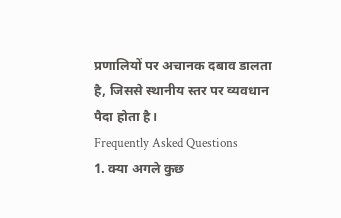प्रणालियों पर अचानक दबाव डालता है, जिससे स्थानीय स्तर पर व्यवधान पैदा होता है।
Frequently Asked Questions
1. क्या अगले कुछ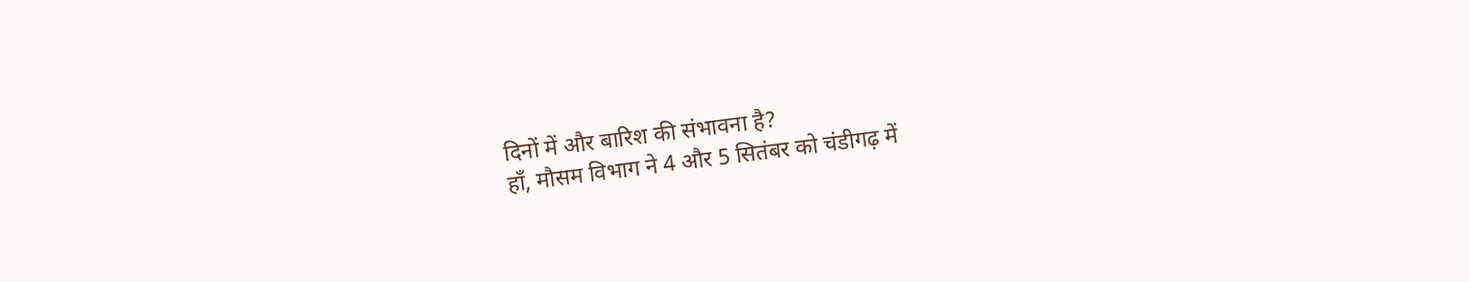दिनों में और बारिश की संभावना है?
हाँ, मौसम विभाग ने 4 और 5 सितंबर को चंडीगढ़ में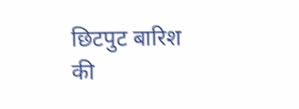छिटपुट बारिश की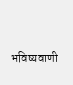भविष्यवाणी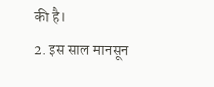की है।
2. इस साल मानसून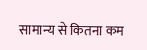सामान्य से कितना कम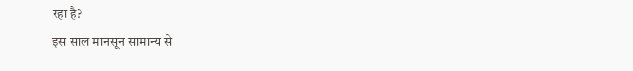रहा है?
इस साल मानसून सामान्य से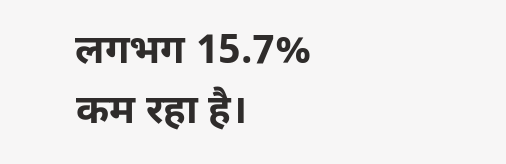लगभग 15.7% कम रहा है।